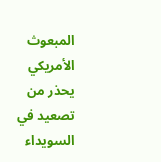المبعوث الأمريكي يحذر من تصعيد في السويداء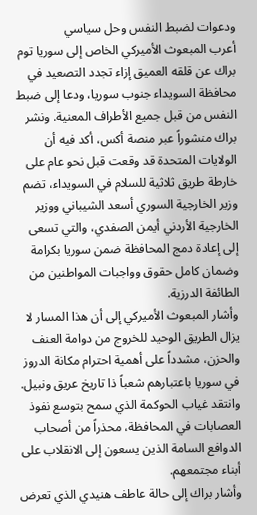ودعوات لضبط النفس وحل سياسي
أعرب المبعوث الأميركي الخاص إلى سوريا توم براك عن قلقه العميق إزاء تجدد التصعيد في محافظة السويداء جنوب سوريا، ودعا إلى ضبط النفس من قبل جميع الأطراف المعنية. ونشر براك منشوراً عبر منصة أكس، أكد فيه أن الولايات المتحدة قد وقعت قبل نحو عام على خارطة طريق ثلاثية للسلام في السويداء، تضم وزير الخارجية السوري أسعد الشيباني ووزير الخارجية الأردني أيمن الصفدي، والتي تسعى إلى إعادة دمج المحافظة ضمن سوريا بكرامة وضمان كامل حقوق وواجبات المواطنين من الطائفة الدرزية.
وأشار المبعوث الأميركي إلى أن هذا المسار لا يزال الطريق الوحيد للخروج من دوامة العنف والحزن، مشدداً على أهمية احترام مكانة الدروز في سوريا باعتبارهم شعباً ذا تاريخ عريق ونبيل. وانتقد غياب الحوكمة الذي سمح بتوسع نفوذ العصابات في المحافظة، محذراً من أصحاب الدوافع السامة الذين يسعون إلى الانقلاب على أبناء مجتمعهم.
وأشار براك إلى حالة عاطف هنيدي الذي تعرض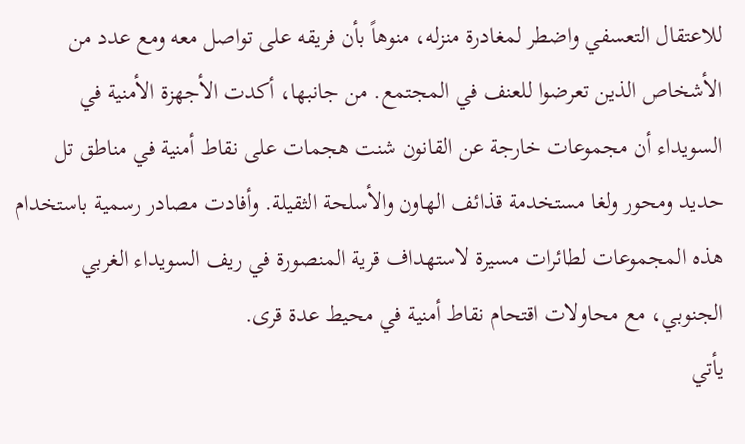للاعتقال التعسفي واضطر لمغادرة منزله، منوهاً بأن فريقه على تواصل معه ومع عدد من الأشخاص الذين تعرضوا للعنف في المجتمع. من جانبها، أكدت الأجهزة الأمنية في السويداء أن مجموعات خارجة عن القانون شنت هجمات على نقاط أمنية في مناطق تل حديد ومحور ولغا مستخدمة قذائف الهاون والأسلحة الثقيلة. وأفادت مصادر رسمية باستخدام هذه المجموعات لطائرات مسيرة لاستهداف قرية المنصورة في ريف السويداء الغربي الجنوبي، مع محاولات اقتحام نقاط أمنية في محيط عدة قرى.
يأتي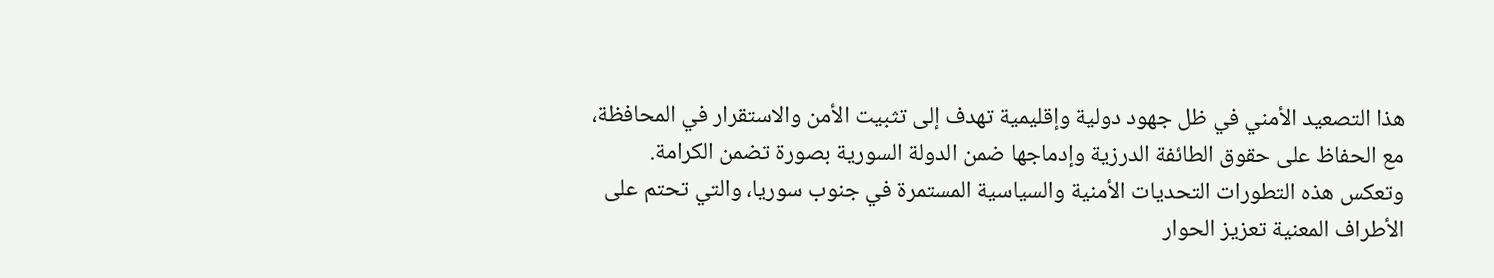هذا التصعيد الأمني في ظل جهود دولية وإقليمية تهدف إلى تثبيت الأمن والاستقرار في المحافظة، مع الحفاظ على حقوق الطائفة الدرزية وإدماجها ضمن الدولة السورية بصورة تضمن الكرامة.
وتعكس هذه التطورات التحديات الأمنية والسياسية المستمرة في جنوب سوريا، والتي تحتم على الأطراف المعنية تعزيز الحوار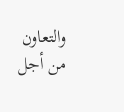والتعاون من أجل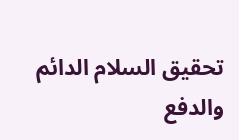تحقيق السلام الدائم والدفع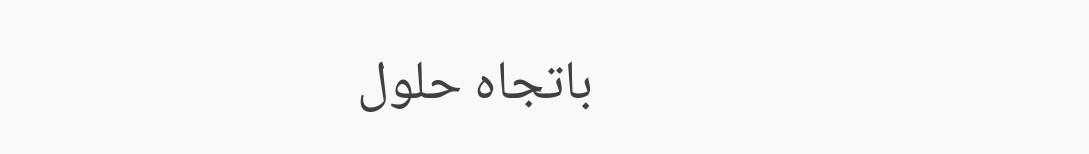باتجاه حلول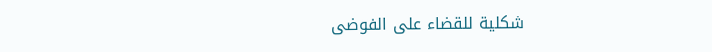شكلية للقضاء على الفوضى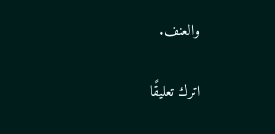والعنف.

اترك تعليقًا